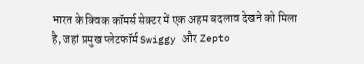भारत के क्विक कॉमर्स सेक्टर में एक अहम बदलाव देखने को मिला है, जहां प्रमुख प्लेटफॉर्म Swiggy और Zepto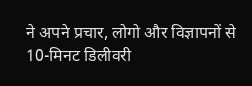ने अपने प्रचार, लोगो और विज्ञापनों से 10-मिनट डिलीवरी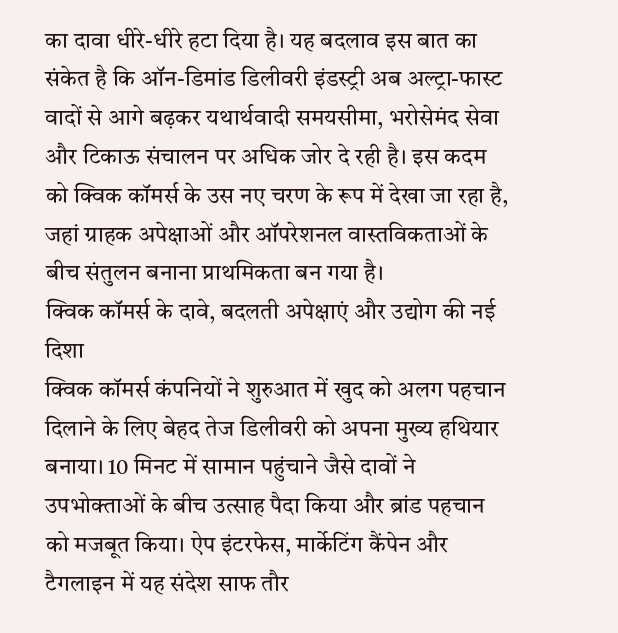का दावा धीरे-धीरे हटा दिया है। यह बदलाव इस बात का संकेत है कि ऑन-डिमांड डिलीवरी इंडस्ट्री अब अल्ट्रा-फास्ट वादों से आगे बढ़कर यथार्थवादी समयसीमा, भरोसेमंद सेवा और टिकाऊ संचालन पर अधिक जोर दे रही है। इस कदम को क्विक कॉमर्स के उस नए चरण के रूप में देखा जा रहा है, जहां ग्राहक अपेक्षाओं और ऑपरेशनल वास्तविकताओं के बीच संतुलन बनाना प्राथमिकता बन गया है।
क्विक कॉमर्स के दावे, बदलती अपेक्षाएं और उद्योग की नई दिशा
क्विक कॉमर्स कंपनियों ने शुरुआत में खुद को अलग पहचान दिलाने के लिए बेहद तेज डिलीवरी को अपना मुख्य हथियार बनाया। 10 मिनट में सामान पहुंचाने जैसे दावों ने उपभोक्ताओं के बीच उत्साह पैदा किया और ब्रांड पहचान को मजबूत किया। ऐप इंटरफेस, मार्केटिंग कैंपेन और टैगलाइन में यह संदेश साफ तौर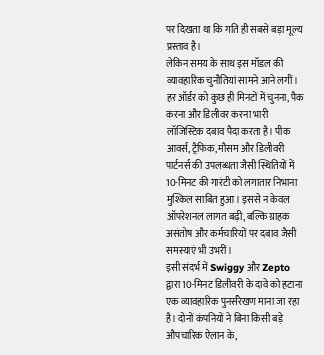पर दिखता था कि गति ही सबसे बड़ा मूल्य प्रस्ताव है।
लेकिन समय के साथ इस मॉडल की व्यावहारिक चुनौतियां सामने आने लगीं। हर ऑर्डर को कुछ ही मिनटों में चुनना, पैक करना और डिलीवर करना भारी लॉजिस्टिक दबाव पैदा करता है। पीक आवर्स, ट्रैफिक, मौसम और डिलीवरी पार्टनर्स की उपलब्धता जैसी स्थितियों में 10-मिनट की गारंटी को लगातार निभाना मुश्किल साबित हुआ। इससे न केवल ऑपरेशनल लागत बढ़ी, बल्कि ग्राहक असंतोष और कर्मचारियों पर दबाव जैसी समस्याएं भी उभरीं।
इसी संदर्भ में Swiggy और Zepto द्वारा 10-मिनट डिलीवरी के दावे को हटाना एक व्यावहारिक पुनर्संरेखण माना जा रहा है। दोनों कंपनियों ने बिना किसी बड़े औपचारिक ऐलान के,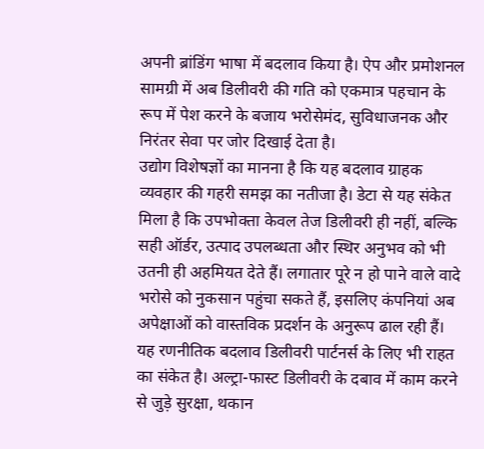अपनी ब्रांडिंग भाषा में बदलाव किया है। ऐप और प्रमोशनल सामग्री में अब डिलीवरी की गति को एकमात्र पहचान के रूप में पेश करने के बजाय भरोसेमंद, सुविधाजनक और निरंतर सेवा पर जोर दिखाई देता है।
उद्योग विशेषज्ञों का मानना है कि यह बदलाव ग्राहक व्यवहार की गहरी समझ का नतीजा है। डेटा से यह संकेत मिला है कि उपभोक्ता केवल तेज डिलीवरी ही नहीं, बल्कि सही ऑर्डर, उत्पाद उपलब्धता और स्थिर अनुभव को भी उतनी ही अहमियत देते हैं। लगातार पूरे न हो पाने वाले वादे भरोसे को नुकसान पहुंचा सकते हैं, इसलिए कंपनियां अब अपेक्षाओं को वास्तविक प्रदर्शन के अनुरूप ढाल रही हैं।
यह रणनीतिक बदलाव डिलीवरी पार्टनर्स के लिए भी राहत का संकेत है। अल्ट्रा-फास्ट डिलीवरी के दबाव में काम करने से जुड़े सुरक्षा, थकान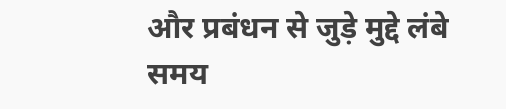और प्रबंधन से जुड़े मुद्दे लंबे समय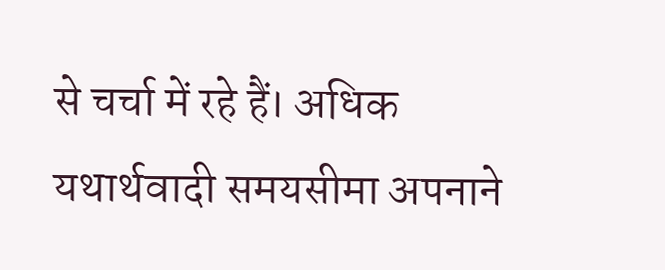से चर्चा में रहे हैं। अधिक यथार्थवादी समयसीमा अपनाने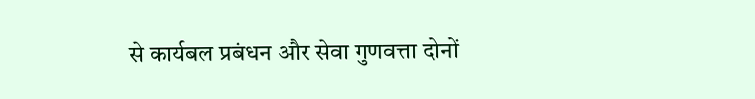से कार्यबल प्रबंधन और सेवा गुणवत्ता दोनों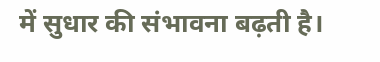में सुधार की संभावना बढ़ती है।